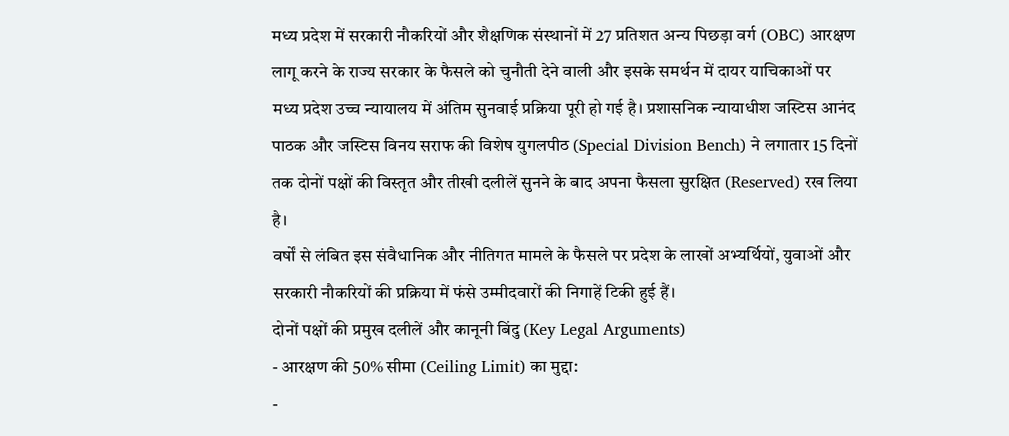मध्य प्रदेश में सरकारी नौकरियों और शैक्षणिक संस्थानों में 27 प्रतिशत अन्य पिछड़ा वर्ग (OBC) आरक्षण लागू करने के राज्य सरकार के फैसले को चुनौती देने वाली और इसके समर्थन में दायर याचिकाओं पर मध्य प्रदेश उच्च न्यायालय में अंतिम सुनवाई प्रक्रिया पूरी हो गई है। प्रशासनिक न्यायाधीश जस्टिस आनंद पाठक और जस्टिस विनय सराफ की विशेष युगलपीठ (Special Division Bench) ने लगातार 15 दिनों तक दोनों पक्षों की विस्तृत और तीखी दलीलें सुनने के बाद अपना फैसला सुरक्षित (Reserved) रख लिया है।
वर्षों से लंबित इस संवैधानिक और नीतिगत मामले के फैसले पर प्रदेश के लाखों अभ्यर्थियों, युवाओं और सरकारी नौकरियों की प्रक्रिया में फंसे उम्मीदवारों की निगाहें टिकी हुई हैं।
दोनों पक्षों की प्रमुख दलीलें और कानूनी बिंदु (Key Legal Arguments)
- आरक्षण की 50% सीमा (Ceiling Limit) का मुद्दा:
-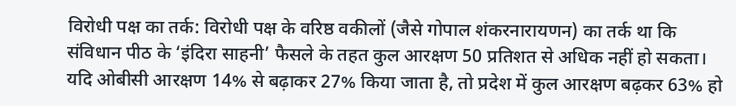विरोधी पक्ष का तर्क: विरोधी पक्ष के वरिष्ठ वकीलों (जैसे गोपाल शंकरनारायणन) का तर्क था कि संविधान पीठ के ‘इंदिरा साहनी’ फैसले के तहत कुल आरक्षण 50 प्रतिशत से अधिक नहीं हो सकता। यदि ओबीसी आरक्षण 14% से बढ़ाकर 27% किया जाता है, तो प्रदेश में कुल आरक्षण बढ़कर 63% हो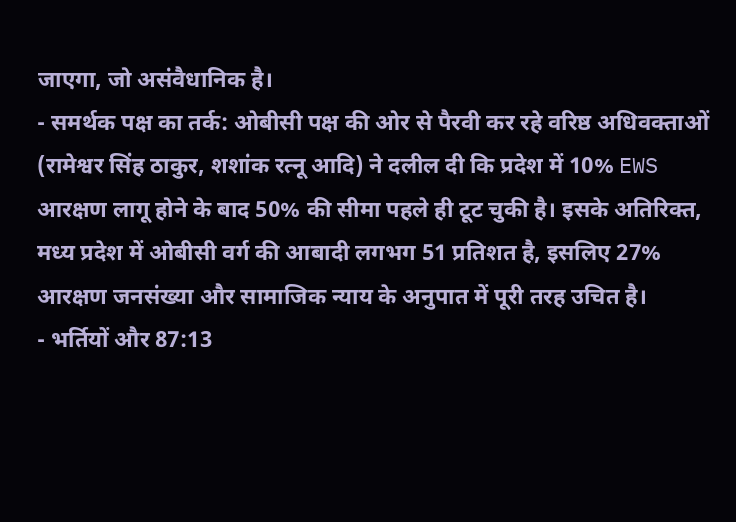जाएगा, जो असंवैधानिक है।
- समर्थक पक्ष का तर्क: ओबीसी पक्ष की ओर से पैरवी कर रहे वरिष्ठ अधिवक्ताओं (रामेश्वर सिंह ठाकुर, शशांक रत्नू आदि) ने दलील दी कि प्रदेश में 10% EWS आरक्षण लागू होने के बाद 50% की सीमा पहले ही टूट चुकी है। इसके अतिरिक्त, मध्य प्रदेश में ओबीसी वर्ग की आबादी लगभग 51 प्रतिशत है, इसलिए 27% आरक्षण जनसंख्या और सामाजिक न्याय के अनुपात में पूरी तरह उचित है।
- भर्तियों और 87:13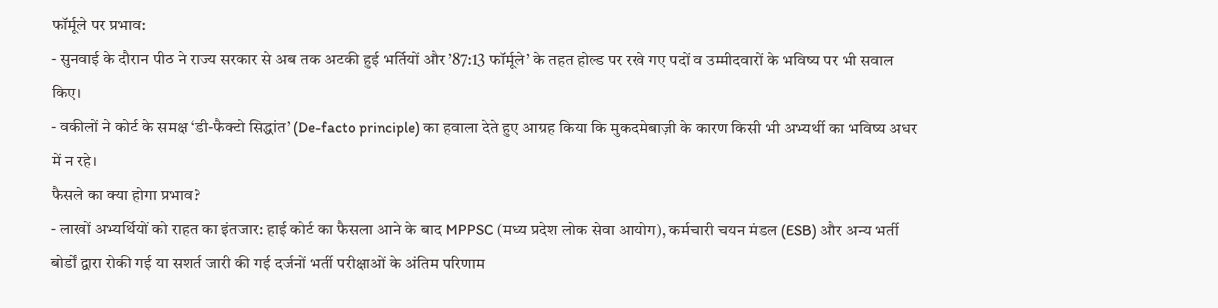फॉर्मूले पर प्रभाव:
- सुनवाई के दौरान पीठ ने राज्य सरकार से अब तक अटकी हुई भर्तियों और ’87:13 फॉर्मूले’ के तहत होल्ड पर रखे गए पदों व उम्मीदवारों के भविष्य पर भी सवाल किए।
- वकीलों ने कोर्ट के समक्ष ‘डी-फैक्टो सिद्धांत’ (De-facto principle) का हवाला देते हुए आग्रह किया कि मुकदमेबाज़ी के कारण किसी भी अभ्यर्थी का भविष्य अधर में न रहे।
फैसले का क्या होगा प्रभाव?
- लाखों अभ्यर्थियों को राहत का इंतजार: हाई कोर्ट का फैसला आने के बाद MPPSC (मध्य प्रदेश लोक सेवा आयोग), कर्मचारी चयन मंडल (ESB) और अन्य भर्ती बोर्डों द्वारा रोकी गई या सशर्त जारी की गई दर्जनों भर्ती परीक्षाओं के अंतिम परिणाम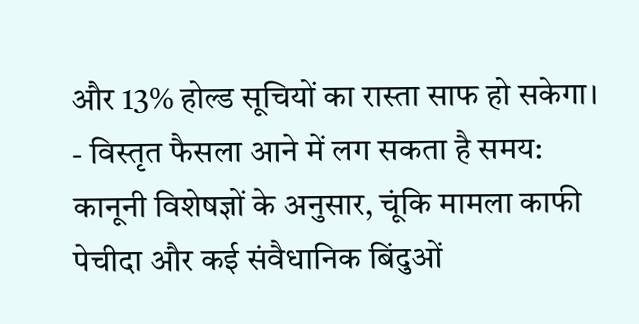और 13% होल्ड सूचियों का रास्ता साफ हो सकेगा।
- विस्तृत फैसला आने में लग सकता है समय: कानूनी विशेषज्ञों के अनुसार, चूंकि मामला काफी पेचीदा और कई संवैधानिक बिंदुओं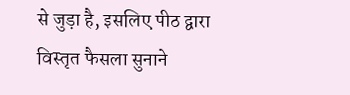से जुड़ा है, इसलिए पीठ द्वारा विस्तृत फैसला सुनाने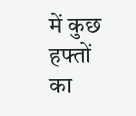में कुछ हफ्तों का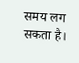समय लग सकता है।